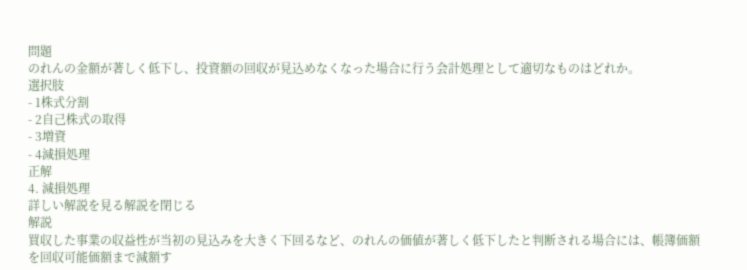問題
のれんの金額が著しく低下し、投資額の回収が見込めなくなった場合に行う会計処理として適切なものはどれか。
選択肢
- 1株式分割
- 2自己株式の取得
- 3増資
- 4減損処理
正解
4. 減損処理
詳しい解説を見る解説を閉じる
解説
買収した事業の収益性が当初の見込みを大きく下回るなど、のれんの価値が著しく低下したと判断される場合には、帳簿価額を回収可能価額まで減額す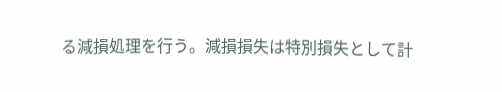る減損処理を行う。減損損失は特別損失として計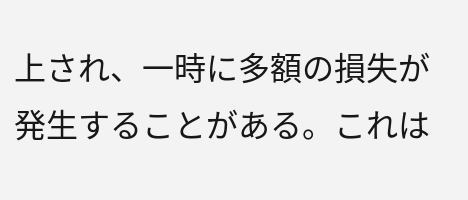上され、一時に多額の損失が発生することがある。これは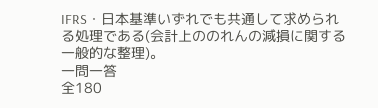IFRS・日本基準いずれでも共通して求められる処理である(会計上ののれんの減損に関する一般的な整理)。
一問一答
全180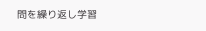問を繰り返し学習